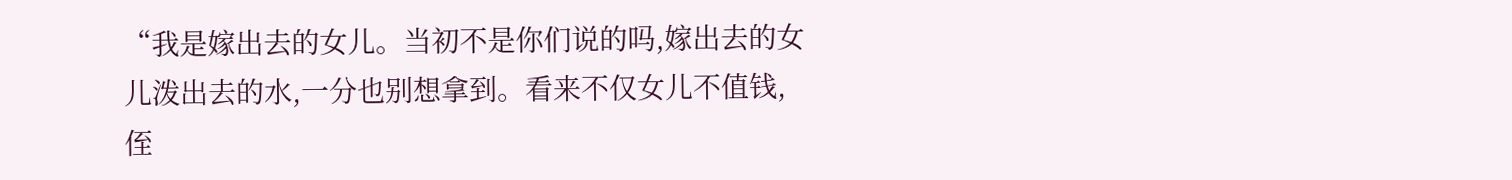“我是嫁出去的女儿。当初不是你们说的吗,嫁出去的女儿泼出去的水,一分也别想拿到。看来不仅女儿不值钱,侄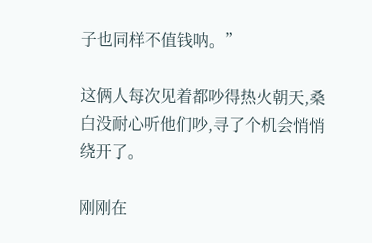子也同样不值钱呐。”

这俩人每次见着都吵得热火朝天,桑白没耐心听他们吵,寻了个机会悄悄绕开了。

刚刚在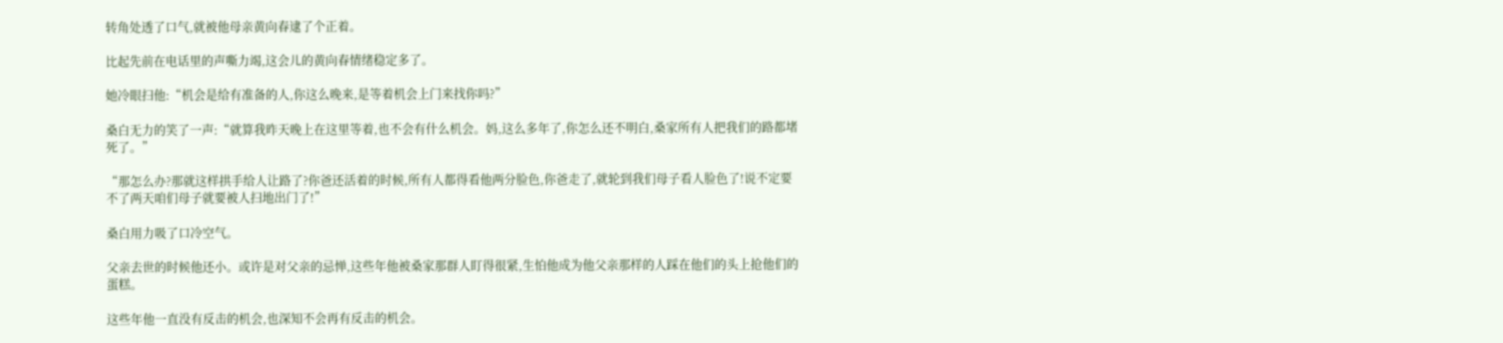转角处透了口气,就被他母亲黄向春逮了个正着。

比起先前在电话里的声嘶力竭,这会儿的黄向春情绪稳定多了。

她冷眼扫他:“机会是给有准备的人,你这么晚来,是等着机会上门来找你吗?”

桑白无力的笑了一声:“就算我昨天晚上在这里等着,也不会有什么机会。妈,这么多年了,你怎么还不明白,桑家所有人把我们的路都堵死了。”

“那怎么办?那就这样拱手给人让路了?你爸还活着的时候,所有人都得看他两分脸色,你爸走了,就轮到我们母子看人脸色了!说不定要不了两天咱们母子就要被人扫地出门了!”

桑白用力吸了口冷空气。

父亲去世的时候他还小。或许是对父亲的忌惮,这些年他被桑家那群人盯得很紧,生怕他成为他父亲那样的人踩在他们的头上抢他们的蛋糕。

这些年他一直没有反击的机会,也深知不会再有反击的机会。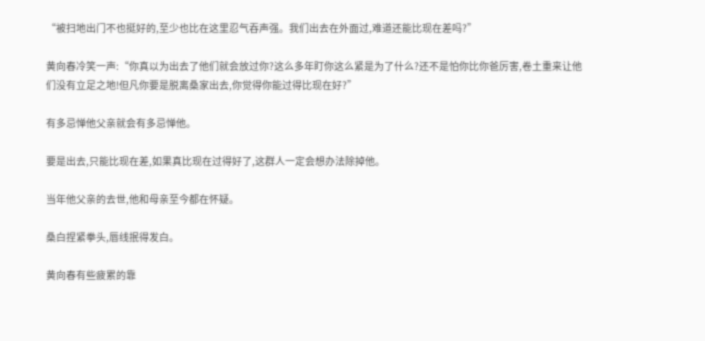“被扫地出门不也挺好的,至少也比在这里忍气吞声强。我们出去在外面过,难道还能比现在差吗?”

黄向春冷笑一声:“你真以为出去了他们就会放过你?这么多年盯你这么紧是为了什么?还不是怕你比你爸厉害,卷土重来让他们没有立足之地!但凡你要是脱离桑家出去,你觉得你能过得比现在好?”

有多忌惮他父亲就会有多忌惮他。

要是出去,只能比现在差,如果真比现在过得好了,这群人一定会想办法除掉他。

当年他父亲的去世,他和母亲至今都在怀疑。

桑白捏紧拳头,唇线抿得发白。

黄向春有些疲累的靠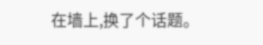在墙上,换了个话题。